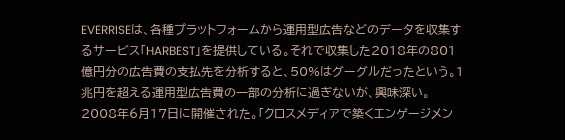EVERRISEは、各種プラットフォームから運用型広告などのデータを収集するサービス「HARBEST」を提供している。それで収集した2018年の801億円分の広告費の支払先を分析すると、50%はグーグルだったという。1兆円を超える運用型広告費の一部の分析に過ぎないが、興味深い。
2008年6月17日に開催された。「クロスメディアで築くエンゲージメン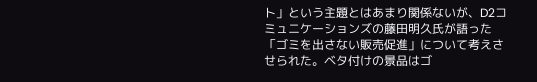ト」という主題とはあまり関係ないが、D2コミュニケーションズの藤田明久氏が語った「ゴミを出さない販売促進」について考えさせられた。ベタ付けの景品はゴ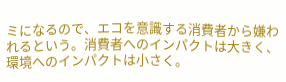ミになるので、エコを意識する消費者から嫌われるという。消費者へのインパクトは大きく、環境へのインパクトは小さく。